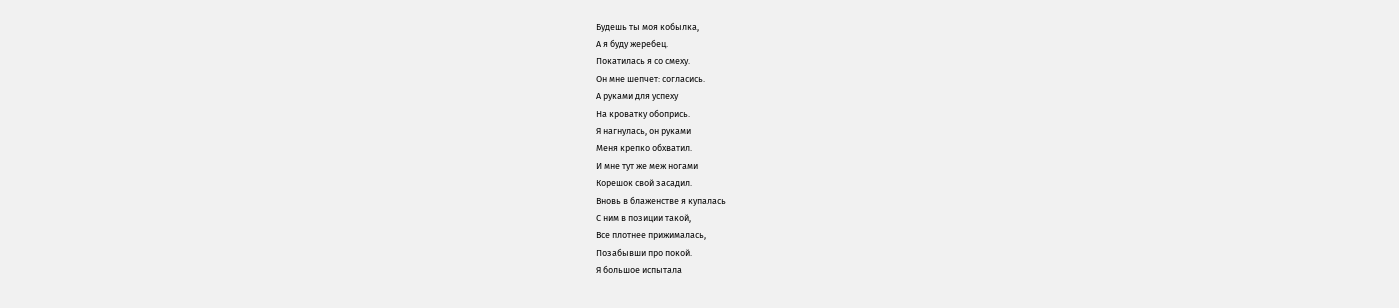Будешь ты моя кобылка,
А я буду жеребец.
Покатилась я со смеху.
Он мне шепчет: согласись.
А руками для успеху
На кроватку обопрись.
Я нагнулась, он руками
Меня крепко обхватил.
И мне тут же меж ногами
Корешок свой засадил.
Вновь в блаженстве я купалась
С ним в позиции такой,
Все плотнее прижималась,
Позабывши про покой.
Я большое испытала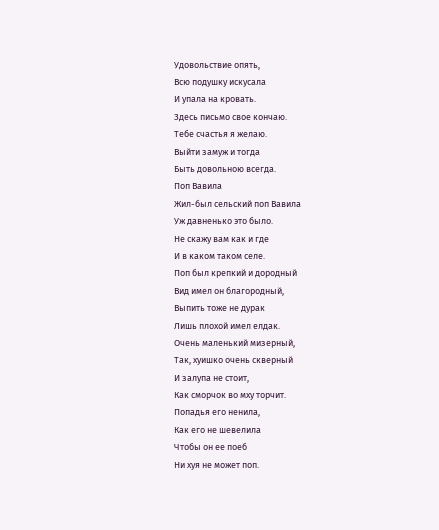Удовольствие опять,
Всю подушку искусала
И упала на кровать.
Здесь письмо свое кончаю.
Тебе счастья я желаю.
Выйти замуж и тогда
Быть довольною всегда.
Поп Вавила
Жил-был сельский поп Вавила
Уж давненько это было.
Не скажу вам как и где
И в каком таком селе.
Поп был крепкий и дородный
Вид имел он благородный,
Выпить тоже не дурак
Лишь плохой имел елдак.
Очень маленький мизерный,
Так, хуишко очень скверный
И залупа не стоит,
Как сморчок во мху торчит.
Попадья его ненила,
Как его не шевелила
Чтобы он ее поеб
Ни хуя не может поп.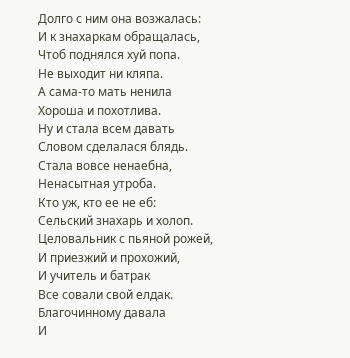Долго с ним она возжалась:
И к знахаркам обращалась,
Чтоб поднялся хуй попа.
Не выходит ни кляпа.
А сама-то мать ненила
Хороша и похотлива.
Ну и стала всем давать
Словом сделалася блядь.
Стала вовсе ненаебна,
Ненасытная утроба.
Кто уж, кто ее не еб:
Сельский знахарь и холоп.
Целовальник с пьяной рожей,
И приезжий и прохожий,
И учитель и батрак
Все совали свой елдак.
Благочинному давала
И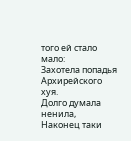того ей стало мало:
Захотела попадья
Архирейского хуя.
Долго думала ненила,
Наконец таки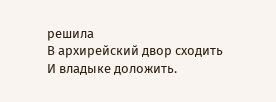решила
В архирейский двор сходить
И владыке доложить.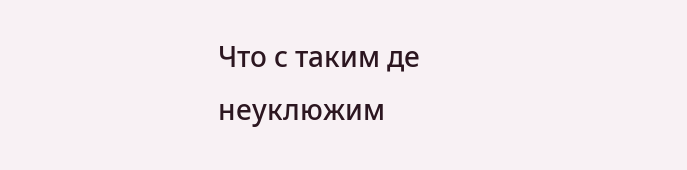Что с таким де неуклюжим